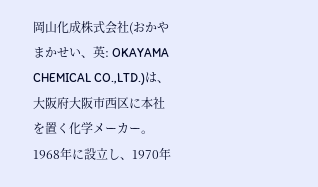岡山化成株式会社(おかやまかせい、英: OKAYAMA CHEMICAL CO.,LTD.)は、大阪府大阪市西区に本社を置く化学メーカー。1968年に設立し、1970年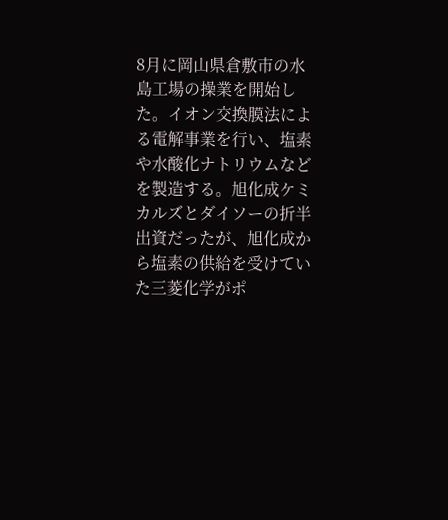8月に岡山県倉敷市の水島工場の操業を開始した。イオン交換膜法による電解事業を行い、塩素や水酸化ナトリウムなどを製造する。旭化成ケミカルズとダイソーの折半出資だったが、旭化成から塩素の供給を受けていた三菱化学がポ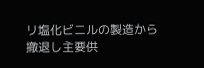リ塩化ビニルの製造から撤退し主要供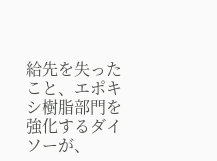給先を失ったこと、エポキシ樹脂部門を強化するダイソーが、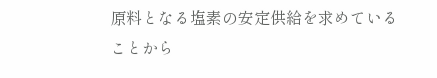原料となる塩素の安定供給を求めていることから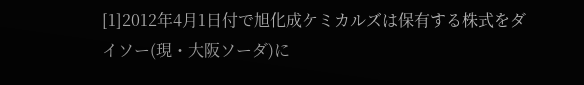[1]2012年4月1日付で旭化成ケミカルズは保有する株式をダイソー(現・大阪ソーダ)に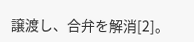譲渡し、合弁を解消[2]。